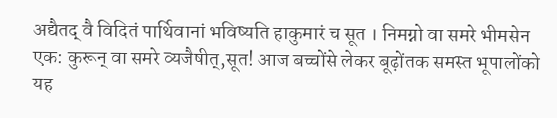अद्यैतद् वै विदितं पार्थिवानां भविष्यति हाकुमारं च सूत । निमग्नो वा समरे भीमसेन एक: कुरून् वा समरे व्यजैषीत्,सूत! आज बच्चोंसे लेकर बूढ़ोंतक समस्त भूपालोंको यह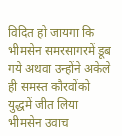विदित हो जायगा कि भीमसेन समरसागरमें डूब गये अथवा उन्होंने अकेले ही समस्त कौरवोंको युद्धमें जीत लिया
भीमसेन उवाच